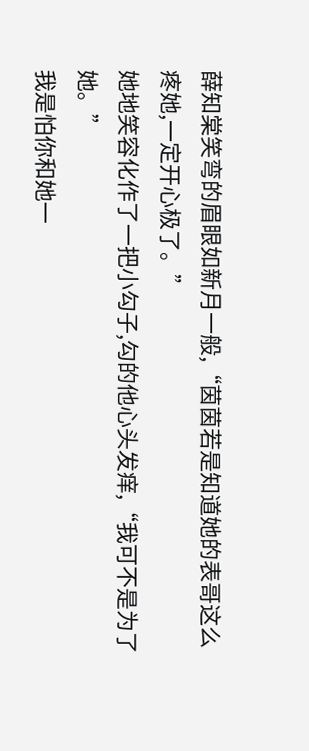薛知棠笑弯的眉眼如新月一般,“茵茵若是知道她的表哥这么疼她,一定开心极了。”
她地笑容化作了一把小勾子,勾的他心头发痒,“我可不是为了她。”
我是怕你和她一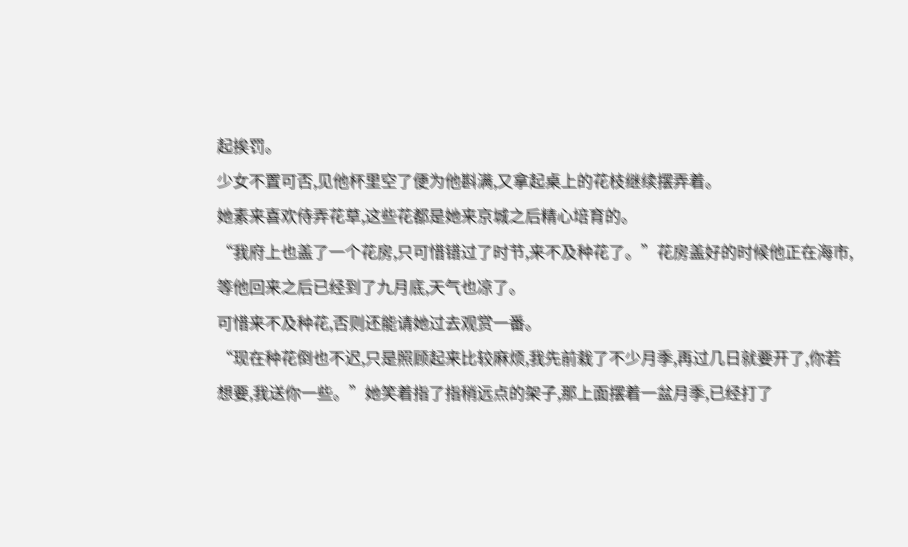起挨罚。
少女不置可否,见他杯里空了便为他斟满,又拿起桌上的花枝继续摆弄着。
她素来喜欢侍弄花草,这些花都是她来京城之后精心培育的。
“我府上也盖了一个花房,只可惜错过了时节,来不及种花了。”花房盖好的时候他正在海市,等他回来之后已经到了九月底,天气也凉了。
可惜来不及种花,否则还能请她过去观赏一番。
“现在种花倒也不迟,只是照顾起来比较麻烦,我先前栽了不少月季,再过几日就要开了,你若想要,我送你一些。”她笑着指了指稍远点的架子,那上面摆着一盆月季,已经打了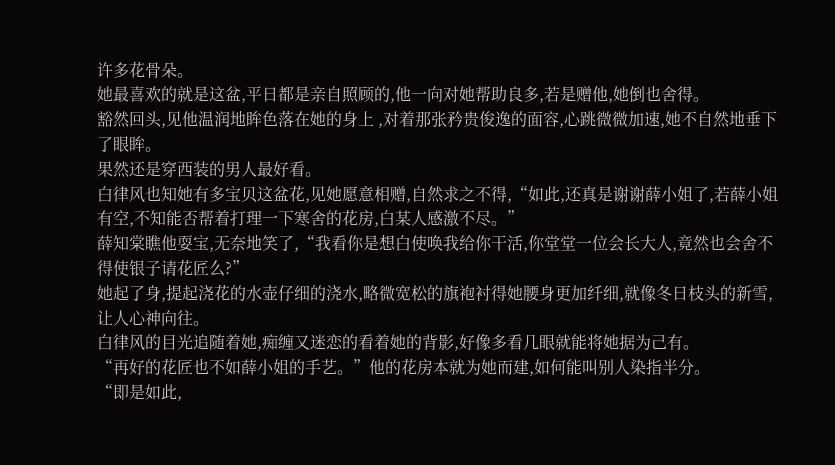许多花骨朵。
她最喜欢的就是这盆,平日都是亲自照顾的,他一向对她帮助良多,若是赠他,她倒也舍得。
豁然回头,见他温润地眸色落在她的身上 ,对着那张矜贵俊逸的面容,心跳微微加速,她不自然地垂下了眼眸。
果然还是穿西装的男人最好看。
白律风也知她有多宝贝这盆花,见她愿意相赠,自然求之不得,“如此,还真是谢谢薛小姐了,若薛小姐有空,不知能否帮着打理一下寒舍的花房,白某人感激不尽。”
薛知棠瞧他耍宝,无奈地笑了,“我看你是想白使唤我给你干活,你堂堂一位会长大人,竟然也会舍不得使银子请花匠么?”
她起了身,提起浇花的水壶仔细的浇水,略微宽松的旗袍衬得她腰身更加纤细,就像冬日枝头的新雪,让人心神向往。
白律风的目光追随着她,痴缠又迷恋的看着她的背影,好像多看几眼就能将她据为己有。
“再好的花匠也不如薛小姐的手艺。”他的花房本就为她而建,如何能叫别人染指半分。
“即是如此,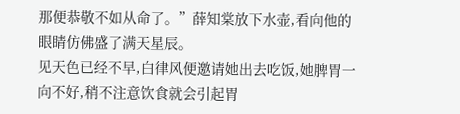那便恭敬不如从命了。”薛知棠放下水壶,看向他的眼睛仿佛盛了满天星辰。
见天色已经不早,白律风便邀请她出去吃饭,她脾胃一向不好,稍不注意饮食就会引起胃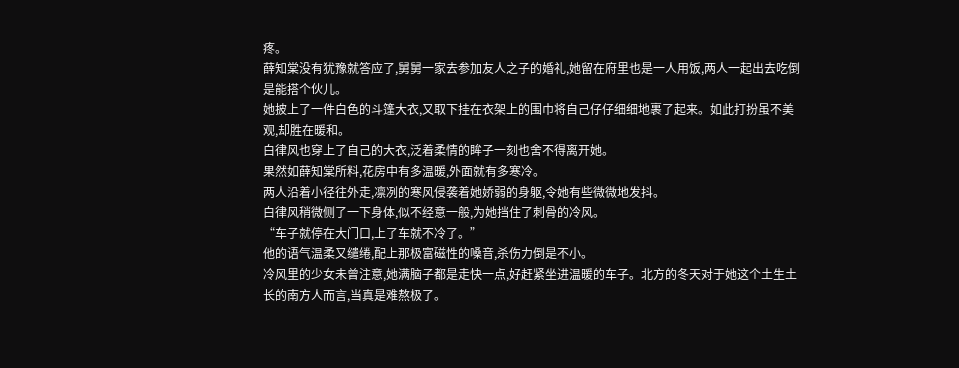疼。
薛知棠没有犹豫就答应了,舅舅一家去参加友人之子的婚礼,她留在府里也是一人用饭,两人一起出去吃倒是能搭个伙儿。
她披上了一件白色的斗篷大衣,又取下挂在衣架上的围巾将自己仔仔细细地裹了起来。如此打扮虽不美观,却胜在暖和。
白律风也穿上了自己的大衣,泛着柔情的眸子一刻也舍不得离开她。
果然如薛知棠所料,花房中有多温暖,外面就有多寒冷。
两人沿着小径往外走,凛冽的寒风侵袭着她娇弱的身躯,令她有些微微地发抖。
白律风稍微侧了一下身体,似不经意一般,为她挡住了刺骨的冷风。
“车子就停在大门口,上了车就不冷了。”
他的语气温柔又缱绻,配上那极富磁性的嗓音,杀伤力倒是不小。
冷风里的少女未曾注意,她满脑子都是走快一点,好赶紧坐进温暖的车子。北方的冬天对于她这个土生土长的南方人而言,当真是难熬极了。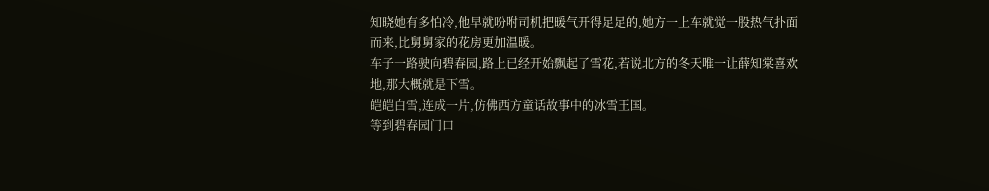知晓她有多怕冷,他早就吩咐司机把暖气开得足足的,她方一上车就觉一股热气扑面而来,比舅舅家的花房更加温暖。
车子一路驶向碧春园,路上已经开始飘起了雪花,若说北方的冬天唯一让薛知棠喜欢地,那大概就是下雪。
皑皑白雪,连成一片,仿佛西方童话故事中的冰雪王国。
等到碧春园门口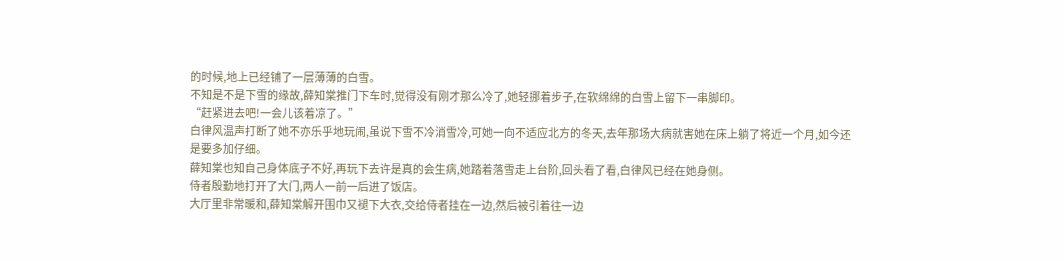的时候,地上已经铺了一层薄薄的白雪。
不知是不是下雪的缘故,薛知棠推门下车时,觉得没有刚才那么冷了,她轻挪着步子,在软绵绵的白雪上留下一串脚印。
“赶紧进去吧!一会儿该着凉了。”
白律风温声打断了她不亦乐乎地玩闹,虽说下雪不冷消雪冷,可她一向不适应北方的冬天,去年那场大病就害她在床上躺了将近一个月,如今还是要多加仔细。
薛知棠也知自己身体底子不好,再玩下去许是真的会生病,她踏着落雪走上台阶,回头看了看,白律风已经在她身侧。
侍者殷勤地打开了大门,两人一前一后进了饭店。
大厅里非常暖和,薛知棠解开围巾又褪下大衣,交给侍者挂在一边,然后被引着往一边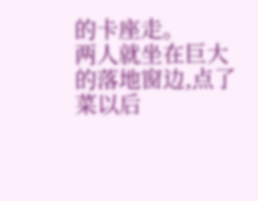的卡座走。
两人就坐在巨大的落地窗边,点了菜以后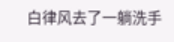白律风去了一躺洗手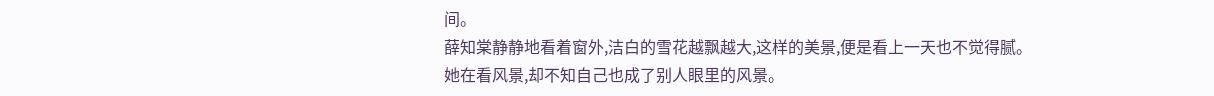间。
薛知棠静静地看着窗外,洁白的雪花越飘越大,这样的美景,便是看上一天也不觉得腻。
她在看风景,却不知自己也成了别人眼里的风景。